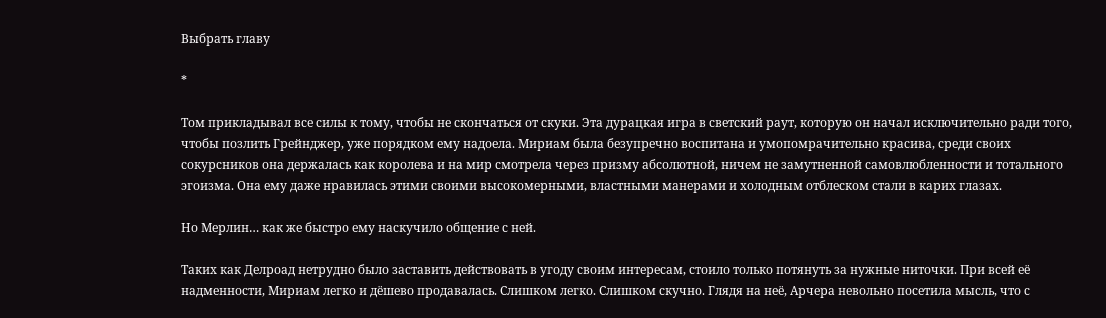Выбрать главу

*

Том прикладывал все силы к тому, чтобы не скончаться от скуки. Эта дурацкая игра в светский раут, которую он начал исключительно ради того, чтобы позлить Грейнджер, уже порядком ему надоела. Мириам была безупречно воспитана и умопомрачительно красива, среди своих сокурсников она держалась как королева и на мир смотрела через призму абсолютной, ничем не замутненной самовлюбленности и тотального эгоизма. Она ему даже нравилась этими своими высокомерными, властными манерами и холодным отблеском стали в карих глазах.

Но Мерлин… как же быстро ему наскучило общение с ней.

Таких как Делроад нетрудно было заставить действовать в угоду своим интересам, стоило только потянуть за нужные ниточки. При всей её надменности, Мириам легко и дёшево продавалась. Слишком легко. Слишком скучно. Глядя на неё, Арчера невольно посетила мысль, что с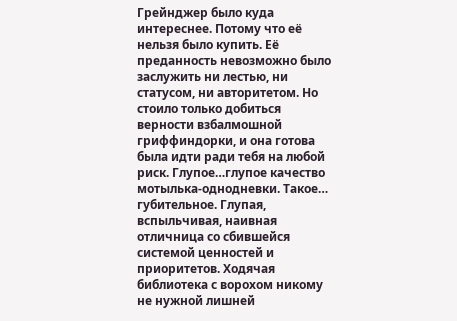Грейнджер было куда интереснее. Потому что её нельзя было купить. Её преданность невозможно было заслужить ни лестью, ни статусом, ни авторитетом. Но стоило только добиться верности взбалмошной гриффиндорки, и она готова была идти ради тебя на любой риск. Глупое…глупое качество мотылька-однодневки. Такое… губительное. Глупая, вспыльчивая, наивная отличница со сбившейся системой ценностей и приоритетов. Ходячая библиотека с ворохом никому не нужной лишней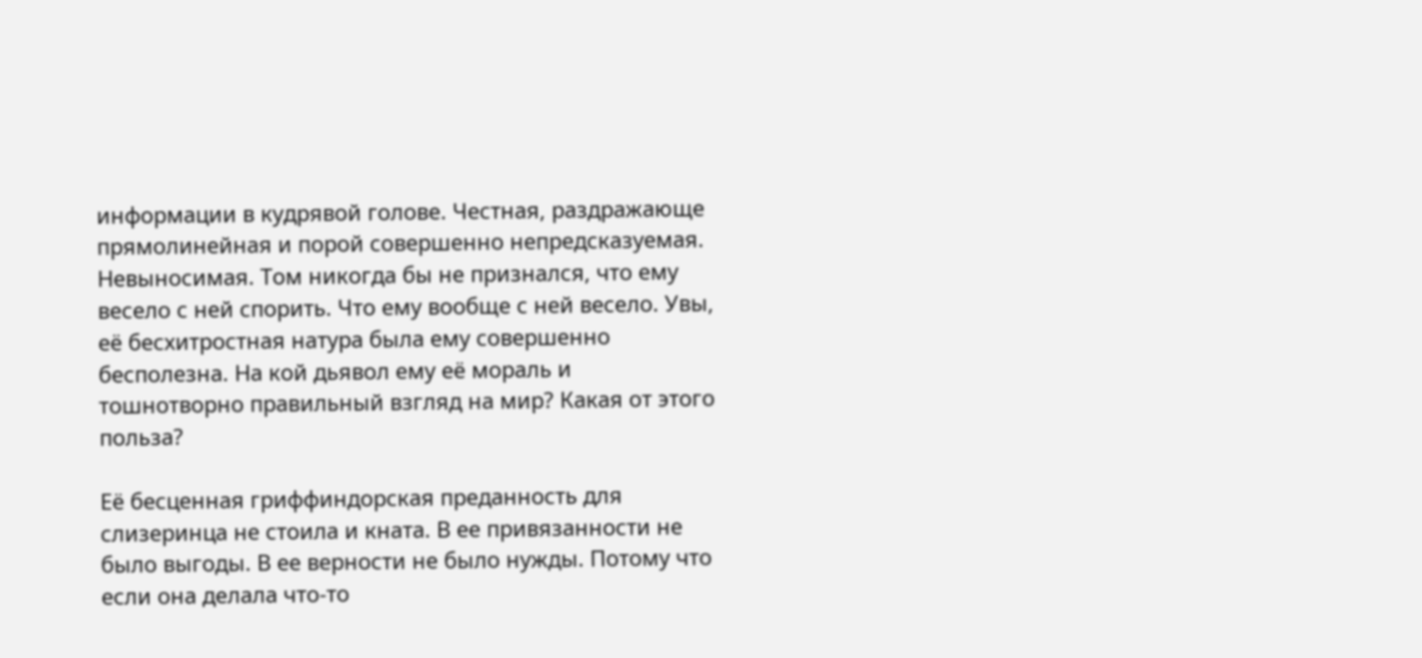информации в кудрявой голове. Честная, раздражающе прямолинейная и порой совершенно непредсказуемая. Невыносимая. Том никогда бы не признался, что ему весело с ней спорить. Что ему вообще с ней весело. Увы, её бесхитростная натура была ему совершенно бесполезна. На кой дьявол ему её мораль и тошнотворно правильный взгляд на мир? Какая от этого польза?

Её бесценная гриффиндорская преданность для слизеринца не стоила и кната. В ее привязанности не было выгоды. В ее верности не было нужды. Потому что если она делала что-то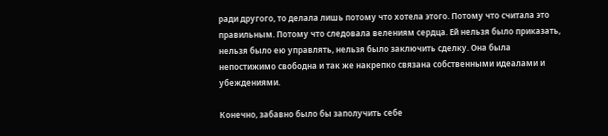ради другого, то делала лишь потому что хотела этого. Потому что считала это правильным. Потому что следовала велениям сердца. Ей нельзя было приказать, нельзя было ею управлять, нельзя было заключить сделку. Она была непостижимо свободна и так же накрепко связана собственными идеалами и убеждениями.

Конечно, забавно было бы заполучить себе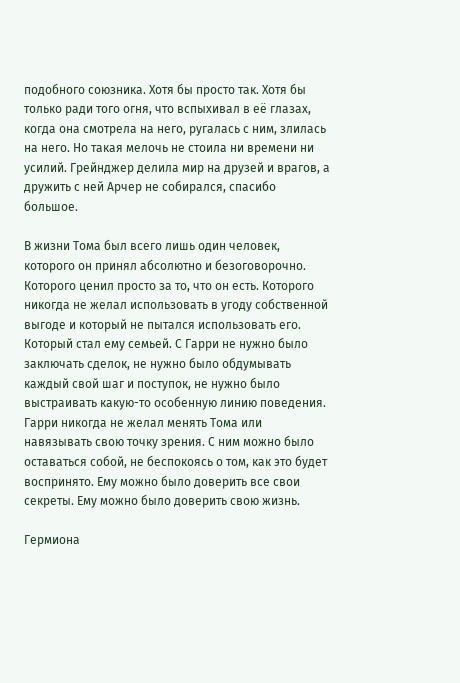подобного союзника. Хотя бы просто так. Хотя бы только ради того огня, что вспыхивал в её глазах, когда она смотрела на него, ругалась с ним, злилась на него. Но такая мелочь не стоила ни времени ни усилий. Грейнджер делила мир на друзей и врагов, а дружить с ней Арчер не собирался, спасибо большое.

В жизни Тома был всего лишь один человек, которого он принял абсолютно и безоговорочно. Которого ценил просто за то, что он есть. Которого никогда не желал использовать в угоду собственной выгоде и который не пытался использовать его. Который стал ему семьей. С Гарри не нужно было заключать сделок, не нужно было обдумывать каждый свой шаг и поступок, не нужно было выстраивать какую-то особенную линию поведения. Гарри никогда не желал менять Тома или навязывать свою точку зрения. С ним можно было оставаться собой, не беспокоясь о том, как это будет воспринято. Ему можно было доверить все свои секреты. Ему можно было доверить свою жизнь.

Гермиона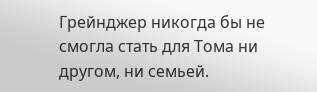Грейнджер никогда бы не смогла стать для Тома ни другом, ни семьей.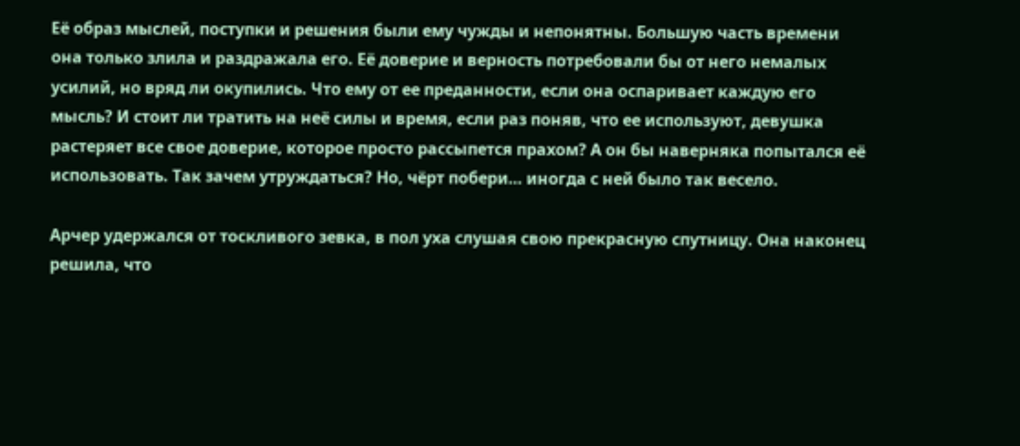Её образ мыслей, поступки и решения были ему чужды и непонятны. Большую часть времени она только злила и раздражала его. Её доверие и верность потребовали бы от него немалых усилий, но вряд ли окупились. Что ему от ее преданности, если она оспаривает каждую его мысль? И стоит ли тратить на неё силы и время, если раз поняв, что ее используют, девушка растеряет все свое доверие, которое просто рассыпется прахом? А он бы наверняка попытался её использовать. Так зачем утруждаться? Но, чёрт побери… иногда с ней было так весело.

Арчер удержался от тоскливого зевка, в пол уха слушая свою прекрасную спутницу. Она наконец решила, что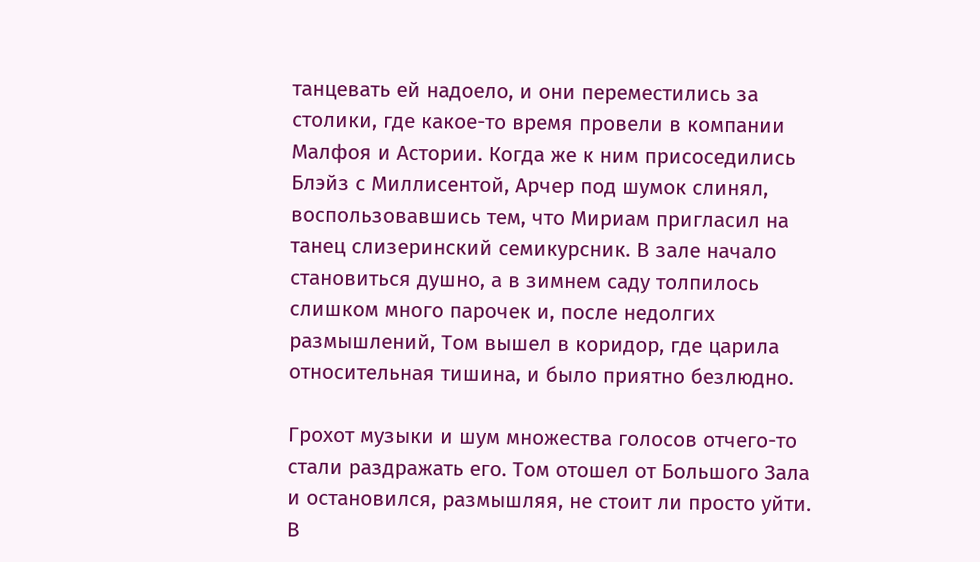танцевать ей надоело, и они переместились за столики, где какое-то время провели в компании Малфоя и Астории. Когда же к ним присоседились Блэйз с Миллисентой, Арчер под шумок слинял, воспользовавшись тем, что Мириам пригласил на танец слизеринский семикурсник. В зале начало становиться душно, а в зимнем саду толпилось слишком много парочек и, после недолгих размышлений, Том вышел в коридор, где царила относительная тишина, и было приятно безлюдно.

Грохот музыки и шум множества голосов отчего-то стали раздражать его. Том отошел от Большого Зала и остановился, размышляя, не стоит ли просто уйти. В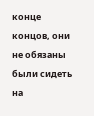конце концов, они не обязаны были сидеть на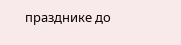празднике до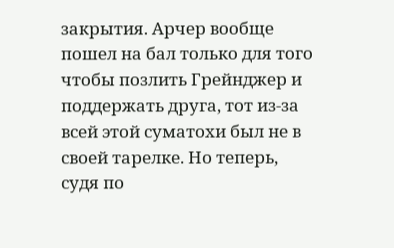закрытия. Арчер вообще пошел на бал только для того чтобы позлить Грейнджер и поддержать друга, тот из-за всей этой суматохи был не в своей тарелке. Но теперь, судя по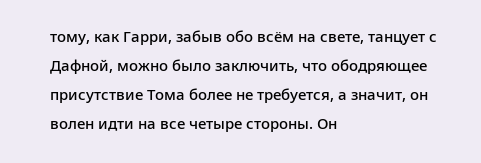тому, как Гарри, забыв обо всём на свете, танцует с Дафной, можно было заключить, что ободряющее присутствие Тома более не требуется, а значит, он волен идти на все четыре стороны. Он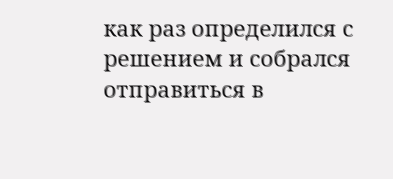как раз определился с решением и собрался отправиться в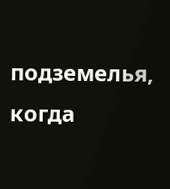подземелья, когда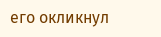его окликнул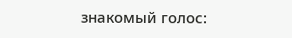знакомый голос: